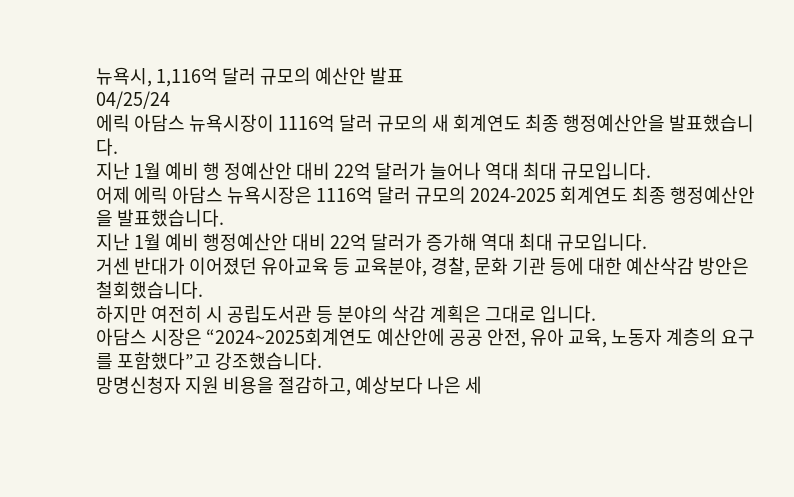뉴욕시, 1,116억 달러 규모의 예산안 발표
04/25/24
에릭 아담스 뉴욕시장이 1116억 달러 규모의 새 회계연도 최종 행정예산안을 발표했습니다.
지난 1월 예비 행 정예산안 대비 22억 달러가 늘어나 역대 최대 규모입니다.
어제 에릭 아담스 뉴욕시장은 1116억 달러 규모의 2024-2025 회계연도 최종 행정예산안을 발표했습니다.
지난 1월 예비 행정예산안 대비 22억 달러가 증가해 역대 최대 규모입니다.
거센 반대가 이어졌던 유아교육 등 교육분야, 경찰, 문화 기관 등에 대한 예산삭감 방안은 철회했습니다.
하지만 여전히 시 공립도서관 등 분야의 삭감 계획은 그대로 입니다.
아담스 시장은 “2024~2025회계연도 예산안에 공공 안전, 유아 교육, 노동자 계층의 요구를 포함했다”고 강조했습니다.
망명신청자 지원 비용을 절감하고, 예상보다 나은 세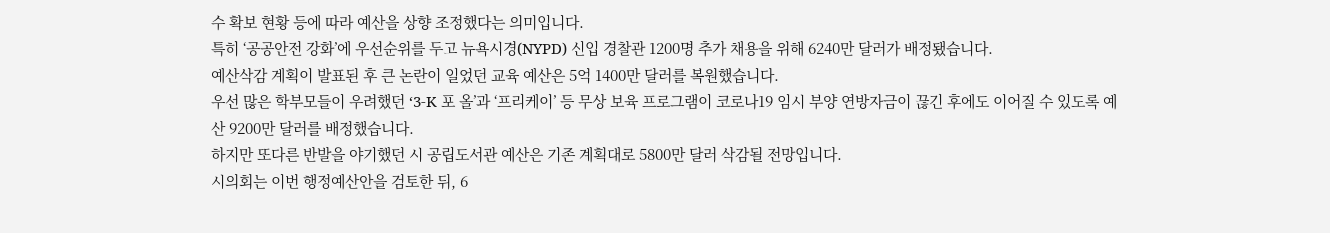수 확보 현황 등에 따라 예산을 상향 조정했다는 의미입니다.
특히 ‘공공안전 강화’에 우선순위를 두고 뉴욕시경(NYPD) 신입 경찰관 1200명 추가 채용을 위해 6240만 달러가 배정됐습니다.
예산삭감 계획이 발표된 후 큰 논란이 일었던 교육 예산은 5억 1400만 달러를 복원했습니다.
우선 많은 학부모들이 우려했던 ‘3-K 포 올’과 ‘프리케이’ 등 무상 보육 프로그램이 코로나19 임시 부양 연방자금이 끊긴 후에도 이어질 수 있도록 예산 9200만 달러를 배정했습니다.
하지만 또다른 반발을 야기했던 시 공립도서관 예산은 기존 계획대로 5800만 달러 삭감될 전망입니다.
시의회는 이번 행정예산안을 검토한 뒤, 6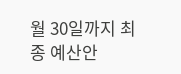월 30일까지 최종 예산안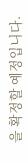을 확정할 예정입니다.